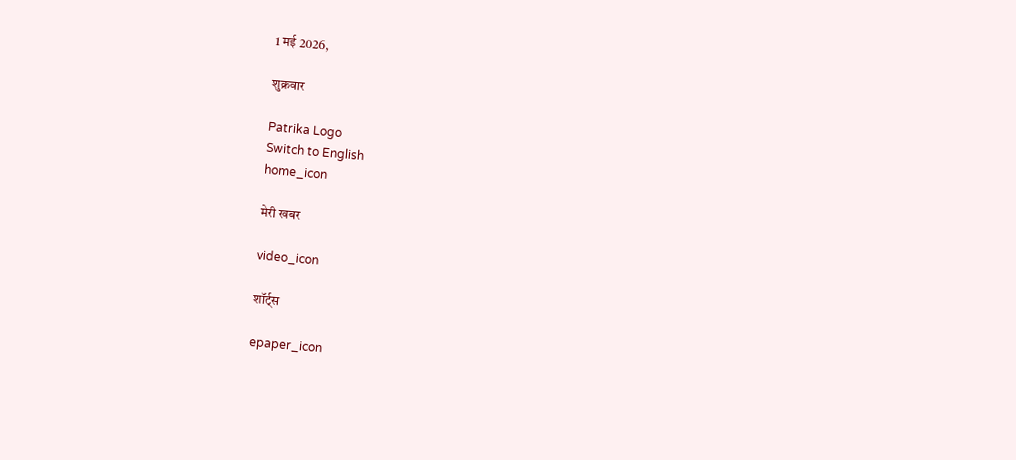1 मई 2026,

शुक्रवार

Patrika Logo
Switch to English
home_icon

मेरी खबर

video_icon

शॉर्ट्स

epaper_icon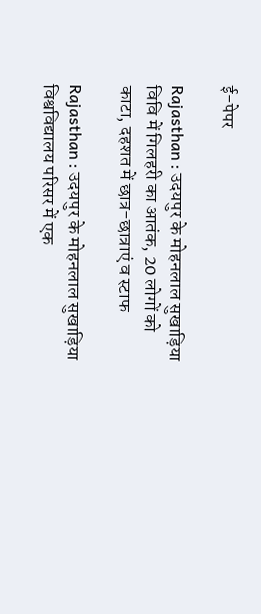ई-पेपर

Rajasthan : उदयपुर के मोहनलाल सुखाड़िया विवि में गिलहरी का आतंक, 20 लोगों को काटा, दहशत में छात्र-छात्राएं व स्टाफ

Rajasthan : उदयपुर के मोहनलाल सुखाड़िया विश्वविद्यालय परिसर में एक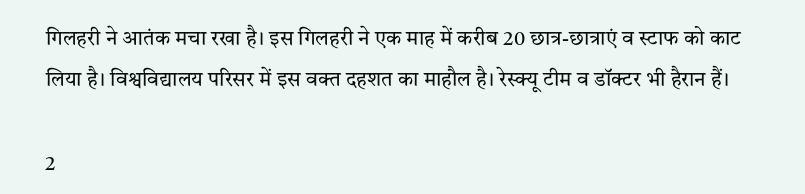गिलहरी ने आतंक मचा रखा है। इस गिलहरी ने एक माह में करीब 20 छात्र-छात्राएं व स्टाफ को काट लिया है। विश्वविद्यालय परिसर में इस वक्त दहशत का माहौल है। रेस्क्यू टीम व डॉक्टर भी हैरान हैं।

2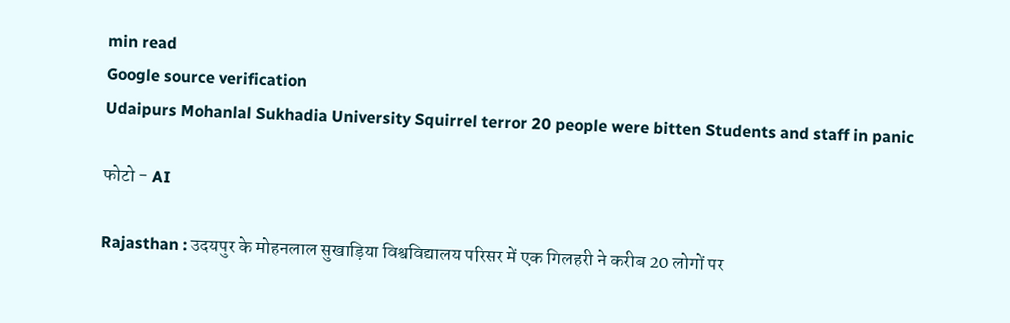min read
Google source verification
Udaipurs Mohanlal Sukhadia University Squirrel terror 20 people were bitten Students and staff in panic

फोटो - AI

Rajasthan : उदयपुर के मोहनलाल सुखाड़िया विश्वविद्यालय परिसर में एक गिलहरी ने करीब 20 लोगों पर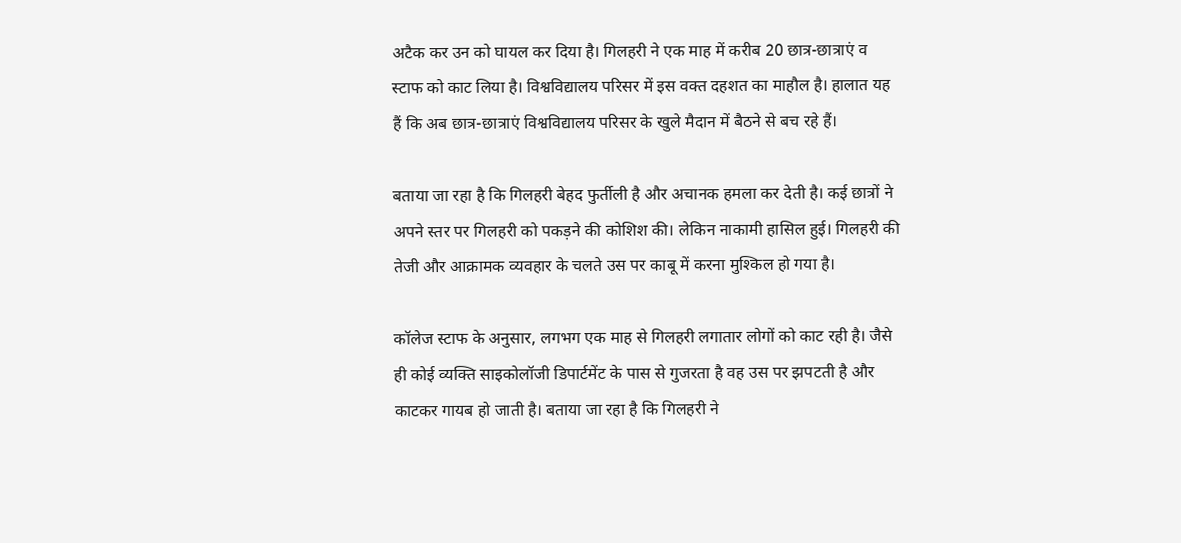अटैक कर उन को घायल कर दिया है। गिलहरी ने एक माह में करीब 20 छात्र-छात्राएं व स्टाफ को काट लिया है। विश्वविद्यालय परिसर में इस वक्त दहशत का माहौल है। हालात यह हैं कि अब छात्र-छात्राएं विश्वविद्यालय परिसर के खुले मैदान में बैठने से बच रहे हैं।

बताया जा रहा है कि गिलहरी बेहद फुर्तीली है और अचानक हमला कर देती है। कई छात्रों ने अपने स्तर पर गिलहरी को पकड़ने की कोशिश की। लेकिन नाकामी हासिल हुई। गिलहरी की तेजी और आक्रामक व्यवहार के चलते उस पर काबू में करना मुश्किल हो गया है।

कॉलेज स्टाफ के अनुसार, लगभग एक माह से गिलहरी लगातार लोगों को काट रही है। जैसे ही कोई व्यक्ति साइकोलॉजी डिपार्टमेंट के पास से गुजरता है वह उस पर झपटती है और काटकर गायब हो जाती है। बताया जा रहा है कि गिलहरी ने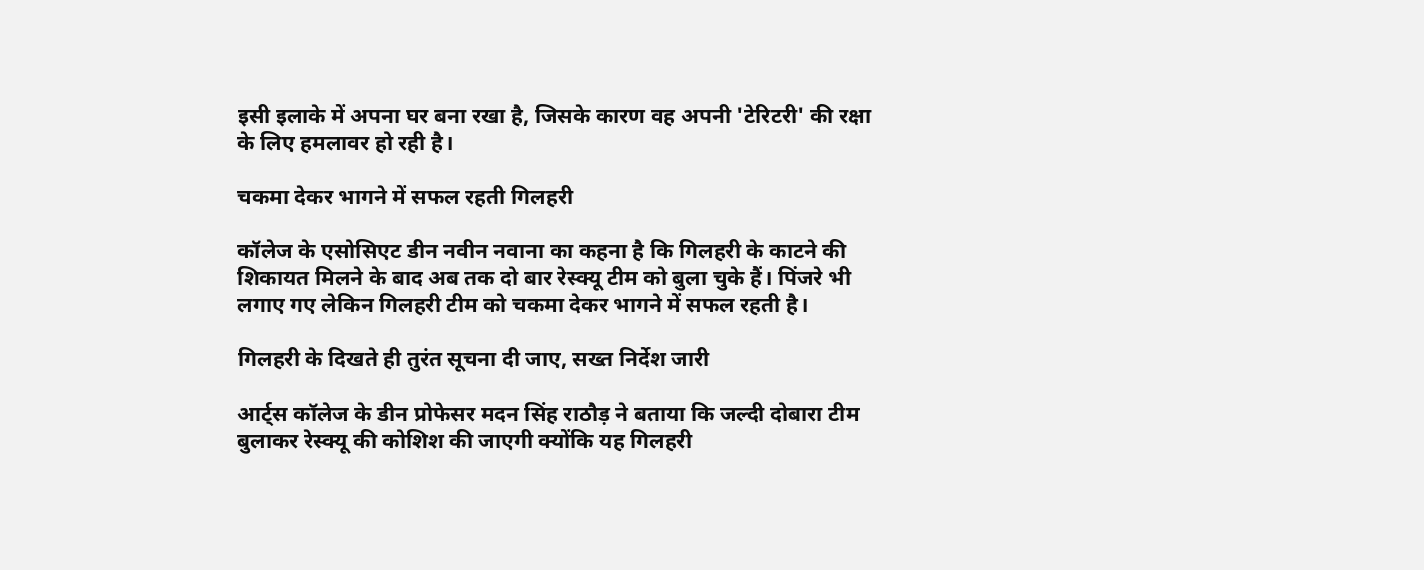इसी इलाके में अपना घर बना रखा है, जिसके कारण वह अपनी 'टेरिटरी' की रक्षा के लिए हमलावर हो रही है।

चकमा देकर भागने में सफल रहती गिलहरी

कॉलेज के एसोसिएट डीन नवीन नवाना का कहना है कि गिलहरी के काटने की शिकायत मिलने के बाद अब तक दो बार रेस्क्यू टीम को बुला चुके हैं। पिंजरे भी लगाए गए लेकिन गिलहरी टीम को चकमा देकर भागने में सफल रहती है।

गिलहरी के दिखते ही तुरंत सूचना दी जाए, सख्त निर्देश जारी

आर्ट्स कॉलेज के डीन प्रोफेसर मदन सिंह राठौड़ ने बताया कि जल्दी दोबारा टीम बुलाकर रेस्क्यू की कोशिश की जाएगी क्योंकि यह गिलहरी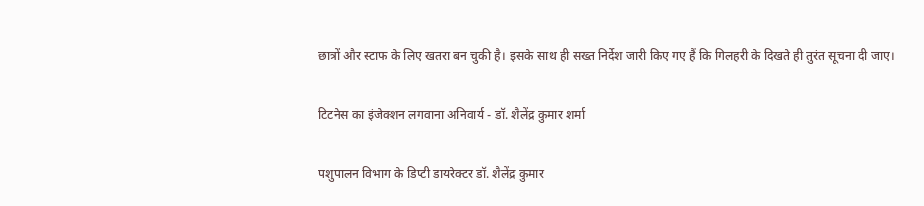छात्रों और स्टाफ के लिए खतरा बन चुकी है। इसके साथ ही सख्त निर्देश जारी किए गए हैं कि गिलहरी के दिखते ही तुरंत सूचना दी जाए।

टिटनेस का इंजेक्शन लगवाना अनिवार्य - डॉ. शैलेंद्र कुमार शर्मा

पशुपालन विभाग के डिप्टी डायरेक्टर डॉ. शैलेंद्र कुमार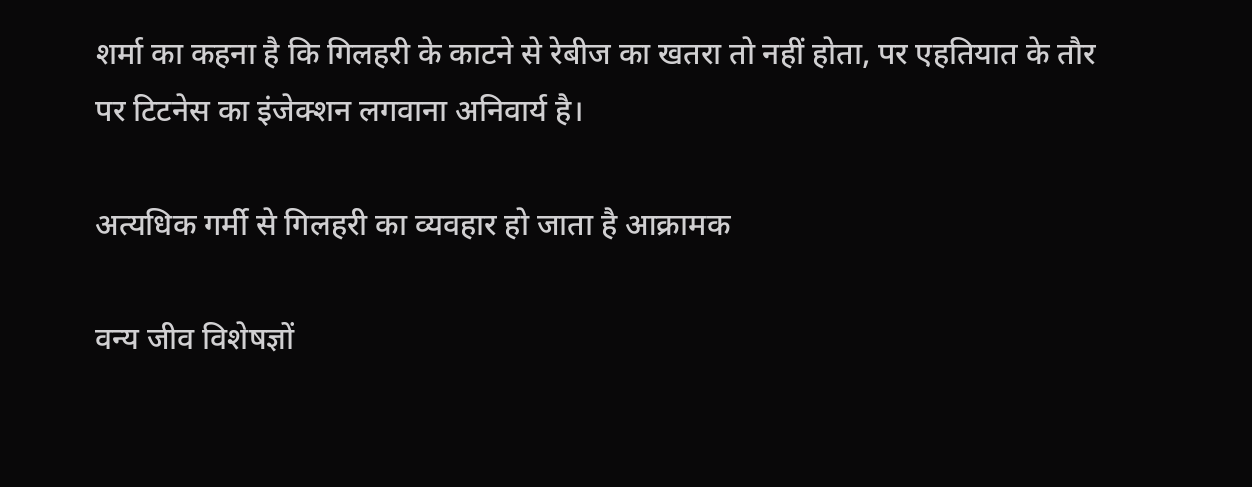शर्मा का कहना है कि गिलहरी के काटने से रेबीज का खतरा तो नहीं होता, पर एहतियात के तौर पर टिटनेस का इंजेक्शन लगवाना अनिवार्य है।

अत्यधिक गर्मी से गिलहरी का व्यवहार हो जाता है आक्रामक

वन्य जीव विशेषज्ञों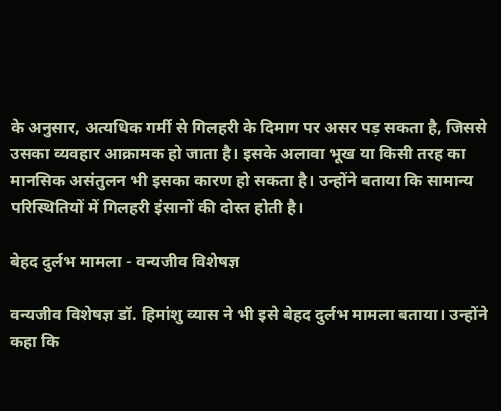के अनुसार, अत्यधिक गर्मी से गिलहरी के दिमाग पर असर पड़ सकता है, जिससे उसका व्यवहार आक्रामक हो जाता है। इसके अलावा भूख या किसी तरह का मानसिक असंतुलन भी इसका कारण हो सकता है। उन्होंने बताया कि सामान्य परिस्थितियों में गिलहरी इंसानों की दोस्त होती है।

बेहद दुर्लभ मामला - वन्यजीव विशेषज्ञ

वन्यजीव विशेषज्ञ डॉ. हिमांशु व्यास ने भी इसे बेहद दुर्लभ मामला बताया। उन्होंने कहा कि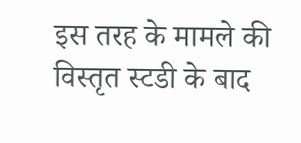इस तरह के मामले की विस्तृत स्टडी के बाद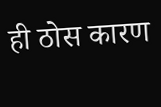ही ठोस कारण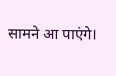सामने आ पाएंगे।